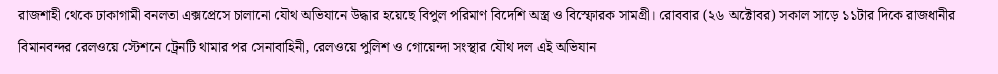রাজশাহী থেকে ঢাকাগামী বনলতা এক্সপ্রেসে চালানো যৌথ অভিযানে উদ্ধার হয়েছে বিপুল পরিমাণ বিদেশি অস্ত্র ও বিস্ফোরক সামগ্রী। রোববার (২৬ অক্টোবর) সকাল সাড়ে ১১টার দিকে রাজধানীর বিমানবন্দর রেলওয়ে স্টেশনে ট্রেনটি থামার পর সেনাবাহিনী, রেলওয়ে পুলিশ ও গোয়েন্দা সংস্থার যৌথ দল এই অভিযান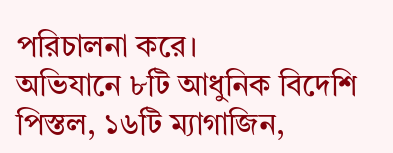পরিচালনা করে।
অভিযানে ৮টি আধুনিক বিদেশি পিস্তল, ১৬টি ম্যাগাজিন,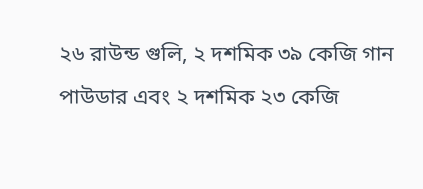২৬ রাউন্ড গুলি, ২ দশমিক ৩৯ কেজি গান পাউডার এবং ২ দশমিক ২৩ কেজি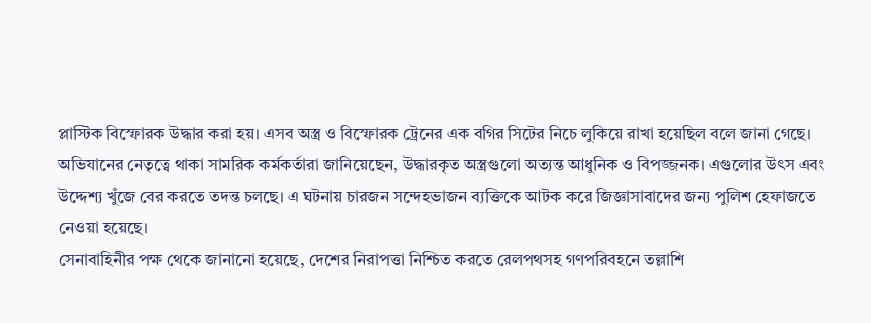প্লাস্টিক বিস্ফোরক উদ্ধার করা হয়। এসব অস্ত্র ও বিস্ফোরক ট্রেনের এক বগির সিটের নিচে লুকিয়ে রাখা হয়েছিল বলে জানা গেছে।
অভিযানের নেতৃত্বে থাকা সামরিক কর্মকর্তারা জানিয়েছেন, উদ্ধারকৃত অস্ত্রগুলো অত্যন্ত আধুনিক ও বিপজ্জনক। এগুলোর উৎস এবং উদ্দেশ্য খুঁজে বের করতে তদন্ত চলছে। এ ঘটনায় চারজন সন্দেহভাজন ব্যক্তিকে আটক করে জিজ্ঞাসাবাদের জন্য পুলিশ হেফাজতে নেওয়া হয়েছে।
সেনাবাহিনীর পক্ষ থেকে জানানো হয়েছে, দেশের নিরাপত্তা নিশ্চিত করতে রেলপথসহ গণপরিবহনে তল্লাশি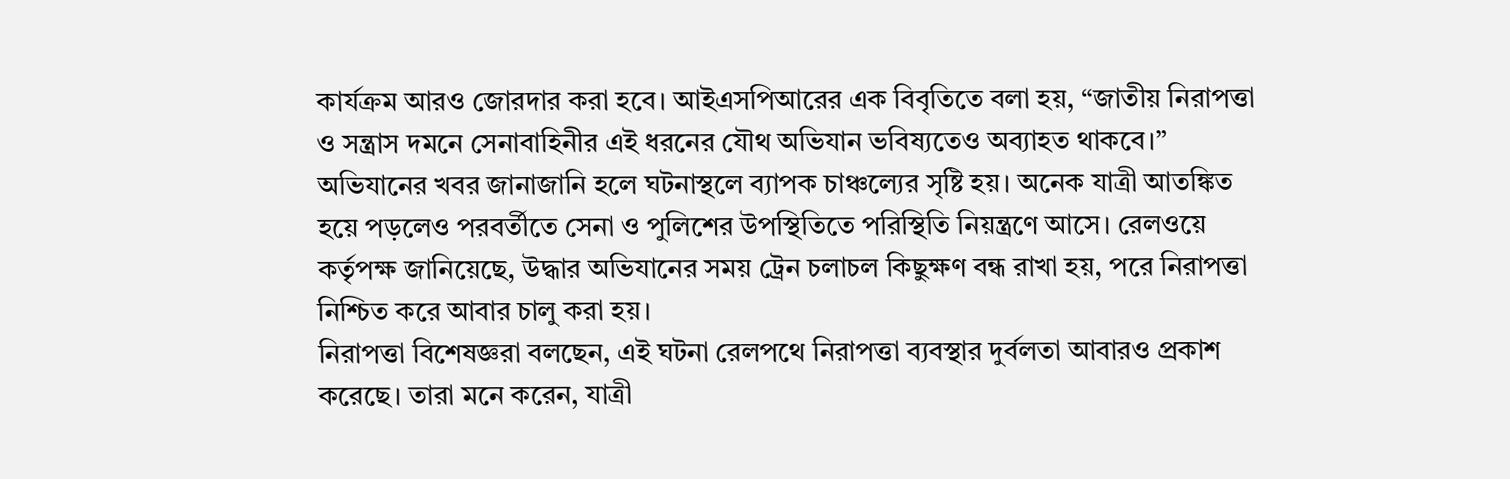কার্যক্রম আরও জোরদার করা হবে। আইএসপিআরের এক বিবৃতিতে বলা হয়, “জাতীয় নিরাপত্তা ও সন্ত্রাস দমনে সেনাবাহিনীর এই ধরনের যৌথ অভিযান ভবিষ্যতেও অব্যাহত থাকবে।”
অভিযানের খবর জানাজানি হলে ঘটনাস্থলে ব্যাপক চাঞ্চল্যের সৃষ্টি হয়। অনেক যাত্রী আতঙ্কিত হয়ে পড়লেও পরবর্তীতে সেনা ও পুলিশের উপস্থিতিতে পরিস্থিতি নিয়ন্ত্রণে আসে। রেলওয়ে কর্তৃপক্ষ জানিয়েছে, উদ্ধার অভিযানের সময় ট্রেন চলাচল কিছুক্ষণ বন্ধ রাখা হয়, পরে নিরাপত্তা নিশ্চিত করে আবার চালু করা হয়।
নিরাপত্তা বিশেষজ্ঞরা বলছেন, এই ঘটনা রেলপথে নিরাপত্তা ব্যবস্থার দুর্বলতা আবারও প্রকাশ করেছে। তারা মনে করেন, যাত্রী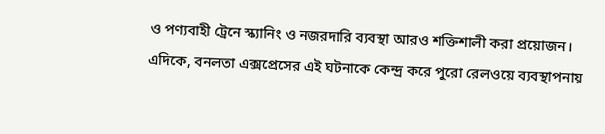ও পণ্যবাহী ট্রেনে স্ক্যানিং ও নজরদারি ব্যবস্থা আরও শক্তিশালী করা প্রয়োজন।
এদিকে, বনলতা এক্সপ্রেসের এই ঘটনাকে কেন্দ্র করে পুরো রেলওয়ে ব্যবস্থাপনায়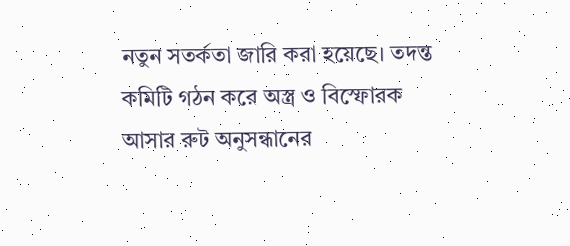নতুন সতর্কতা জারি করা হয়েছে। তদন্ত কমিটি গঠন করে অস্ত্র ও বিস্ফোরক আসার রুট অনুসন্ধানের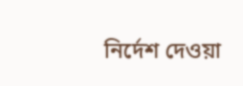নির্দেশ দেওয়া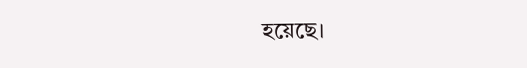হয়েছে।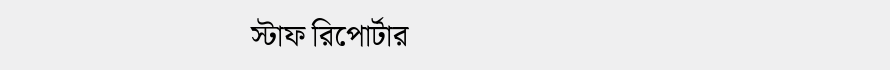স্টাফ রিপোর্টার